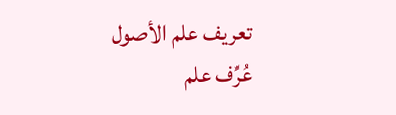تعريف علم الأصول
عُرِّف علم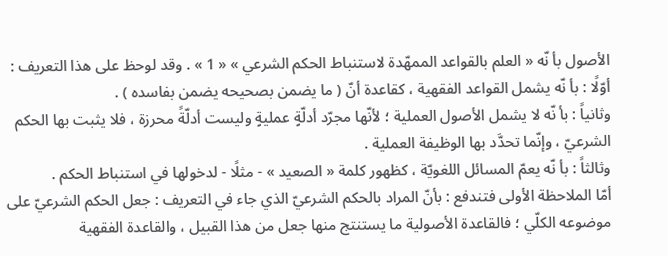الأصول بأ نّه « العلم بالقواعد الممهّدة لاستنباط الحكم الشرعي » « 1 » . وقد لوحظ على هذا التعريف :
أوّلًا : بأ نّه يشمل القواعد الفقهية ، كقاعدة أنّ ( ما يضمن بصحيحه يضمن بفاسده ) .
وثانياً : بأ نّه لا يشمل الأصول العملية ؛ لأنّها مجرّد أدلّةٍ عمليةٍ وليست أدلّةً محرزة ، فلا يثبت بها الحكم الشرعيّ ، وإنّما تحدَّد بها الوظيفة العملية .
وثالثاً : بأ نّه يعمّ المسائل اللغويّة ، كظهور كلمة « الصعيد » - مثلًا - لدخولها في استنباط الحكم .
أمّا الملاحظة الأولى فتندفع : بأنّ المراد بالحكم الشرعيّ الذي جاء في التعريف : جعل الحكم الشرعيّ على موضوعه الكلّي ؛ فالقاعدة الأصولية ما يستنتج منها جعل من هذا القبيل ، والقاعدة الفقهية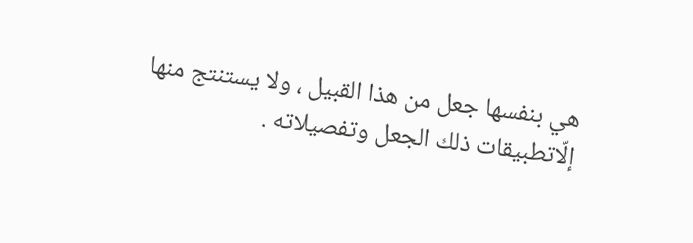هي بنفسها جعل من هذا القبيل ، ولا يستنتج منها إلّاتطبيقات ذلك الجعل وتفصيلاته .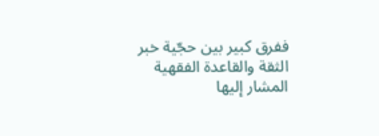ففرق كبير بين حجّية خبر الثقة والقاعدة الفقهية المشار إليها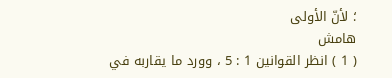؛ لأنّ الأولى
هامش
( 1 ) انظر القوانين 1 : 5 ، وورد ما يقاربه في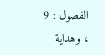الفصول : 9 ، وهداية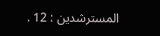المسترشدين : 12 .